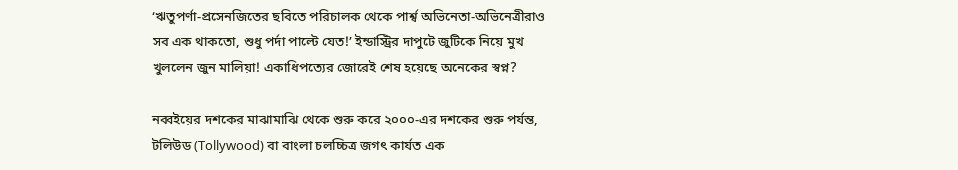‘ঋতুপর্ণা-প্রসেনজিতের ছবিতে পরিচালক থেকে পার্শ্ব অভিনেতা-অভিনেত্রীরাও সব এক থাকতো, শুধু পর্দা পাল্টে যেত!’ ইন্ডাস্ট্রির দাপুটে জুটিকে নিয়ে মুখ খুললেন জুন মালিয়া! একাধিপত্যের জোরেই শেষ হয়েছে অনেকের স্বপ্ন?

নব্বইয়ের দশকের মাঝামাঝি থেকে শুরু করে ২০০০-এর দশকের শুরু পর্যন্ত, টলিউড (Tollywood) বা বাংলা চলচ্চিত্র জগৎ কার্যত এক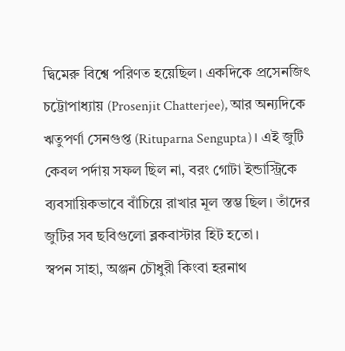দ্বিমেরু বিশ্বে পরিণত হয়েছিল। একদিকে প্রসেনজিৎ চট্টোপাধ্যায় (Prosenjit Chatterjee), আর অন্যদিকে ঋতুপর্ণা সেনগুপ্ত (Rituparna Sengupta)। এই জুটি কেবল পর্দায় সফল ছিল না, বরং গোটা ইন্ডাস্ট্রিকে ব্যবসায়িকভাবে বাঁচিয়ে রাখার মূল স্তম্ভ ছিল। তাঁদের জুটির সব ছবিগুলো ব্লকবাস্টার হিট হতো।
স্বপন সাহা, অঞ্জন চৌধুরী কিংবা হরনাথ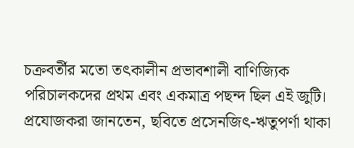চক্রবর্তীর মতো তৎকালীন প্রভাবশালী বাণিজ্যিক পরিচালকদের প্রথম এবং একমাত্র পছন্দ ছিল এই জুটি। প্রযোজকরা জানতেন, ছবিতে প্রসেনজিৎ-ঋতুপর্ণা থাকা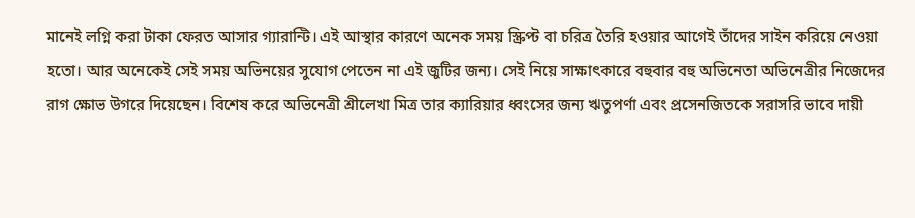মানেই লগ্নি করা টাকা ফেরত আসার গ্যারান্টি। এই আস্থার কারণে অনেক সময় স্ক্রিপ্ট বা চরিত্র তৈরি হওয়ার আগেই তাঁদের সাইন করিয়ে নেওয়া হতো। আর অনেকেই সেই সময় অভিনয়ের সুযোগ পেতেন না এই জুটির জন্য। সেই নিয়ে সাক্ষাৎকারে বহুবার বহু অভিনেতা অভিনেত্রীর নিজেদের রাগ ক্ষোভ উগরে দিয়েছেন। বিশেষ করে অভিনেত্রী শ্রীলেখা মিত্র তার ক্যারিয়ার ধ্বংসের জন্য ঋতুপর্ণা এবং প্রসেনজিতকে সরাসরি ভাবে দায়ী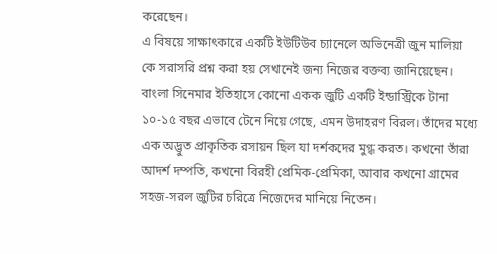করেছেন।
এ বিষয়ে সাক্ষাৎকারে একটি ইউটিউব চ্যানেলে অভিনেত্রী জুন মালিয়া কে সরাসরি প্রশ্ন করা হয় সেখানেই জন্য নিজের বক্তব্য জানিয়েছেন। বাংলা সিনেমার ইতিহাসে কোনো একক জুটি একটি ইন্ডাস্ট্রিকে টানা ১০-১৫ বছর এভাবে টেনে নিয়ে গেছে, এমন উদাহরণ বিরল। তাঁদের মধ্যে এক অদ্ভুত প্রাকৃতিক রসায়ন ছিল যা দর্শকদের মুগ্ধ করত। কখনো তাঁরা আদর্শ দম্পতি, কখনো বিরহী প্রেমিক-প্রেমিকা, আবার কখনো গ্রামের সহজ-সরল জুটির চরিত্রে নিজেদের মানিয়ে নিতেন।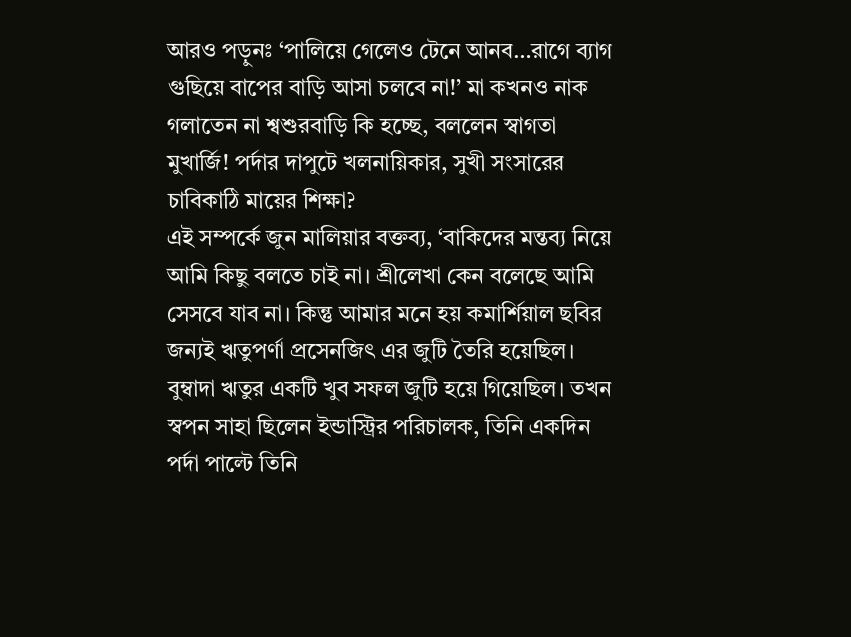আরও পড়ুনঃ ‘পালিয়ে গেলেও টেনে আনব…রাগে ব্যাগ গুছিয়ে বাপের বাড়ি আসা চলবে না!’ মা কখনও নাক গলাতেন না শ্বশুরবাড়ি কি হচ্ছে, বললেন স্বাগতা মুখার্জি! পর্দার দাপুটে খলনায়িকার, সুখী সংসারের চাবিকাঠি মায়ের শিক্ষা?
এই সম্পর্কে জুন মালিয়ার বক্তব্য, ‘বাকিদের মন্তব্য নিয়ে আমি কিছু বলতে চাই না। শ্রীলেখা কেন বলেছে আমি সেসবে যাব না। কিন্তু আমার মনে হয় কমার্শিয়াল ছবির জন্যই ঋতুপর্ণা প্রসেনজিৎ এর জুটি তৈরি হয়েছিল। বুম্বাদা ঋতুর একটি খুব সফল জুটি হয়ে গিয়েছিল। তখন স্বপন সাহা ছিলেন ইন্ডাস্ট্রির পরিচালক, তিনি একদিন পর্দা পাল্টে তিনি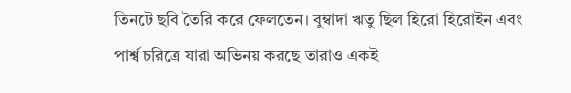তিনটে ছবি তৈরি করে ফেলতেন। বুম্বাদা ঋতু ছিল হিরো হিরোইন এবং পার্শ্ব চরিত্রে যারা অভিনয় করছে তারাও একই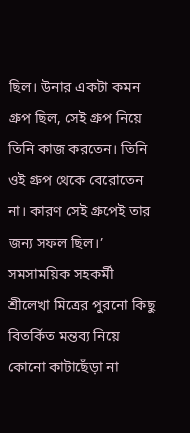ছিল। উনার একটা কমন গ্রুপ ছিল, সেই গ্রুপ নিয়ে তিনি কাজ করতেন। তিনি ওই গ্রুপ থেকে বেরোতেন না। কারণ সেই গ্রুপেই তার জন্য সফল ছিল।’
সমসাময়িক সহকর্মী শ্রীলেখা মিত্রের পুরনো কিছু বিতর্কিত মন্তব্য নিয়ে কোনো কাটাছেঁড়া না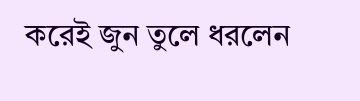করেই জুন তুলে ধরলেন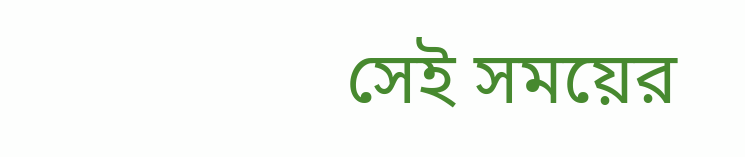সেই সময়ের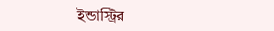ইন্ডাস্ট্রির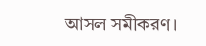আসল সমীকরণ।